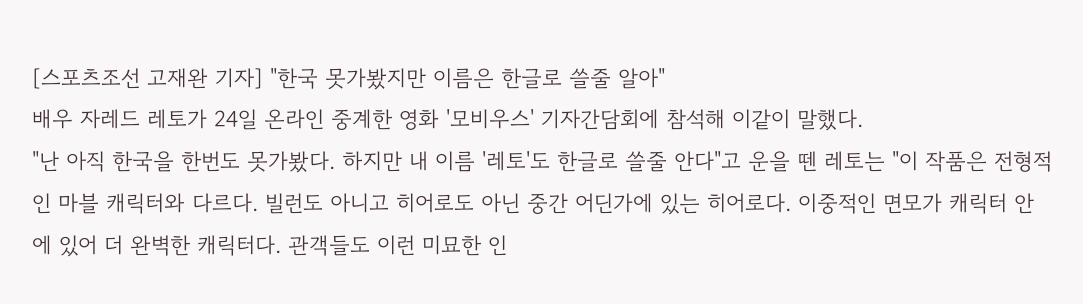[스포츠조선 고재완 기자] "한국 못가봤지만 이름은 한글로 쓸줄 알아"
배우 자레드 레토가 24일 온라인 중계한 영화 '모비우스' 기자간담회에 참석해 이같이 말했다.
"난 아직 한국을 한번도 못가봤다. 하지만 내 이름 '레토'도 한글로 쓸줄 안다"고 운을 뗀 레토는 "이 작품은 전형적인 마블 캐릭터와 다르다. 빌런도 아니고 히어로도 아닌 중간 어딘가에 있는 히어로다. 이중적인 면모가 캐릭터 안에 있어 더 완벽한 캐릭터다. 관객들도 이런 미묘한 인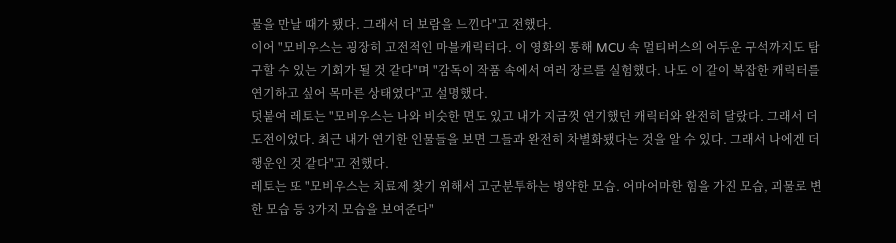물을 만날 때가 됐다. 그래서 더 보람을 느낀다"고 전했다.
이어 "모비우스는 굉장히 고전적인 마블캐릭터다. 이 영화의 통해 MCU 속 멀티버스의 어두운 구석까지도 탐구할 수 있는 기회가 될 것 같다"며 "감독이 작품 속에서 여러 장르를 실험했다. 나도 이 같이 복잡한 캐릭터를 연기하고 싶어 목마른 상태였다"고 설명했다.
덧붙여 레토는 "모비우스는 나와 비슷한 면도 있고 내가 지금껏 연기했던 캐릭터와 완전히 달랐다. 그래서 더 도전이었다. 최근 내가 연기한 인물들을 보면 그들과 완전히 차별화됐다는 것을 알 수 있다. 그래서 나에겐 더 행운인 것 같다"고 전했다.
레토는 또 "모비우스는 치료제 찾기 위해서 고군분투하는 병약한 모습. 어마어마한 힘을 가진 모습, 괴물로 변한 모습 등 3가지 모습을 보여준다"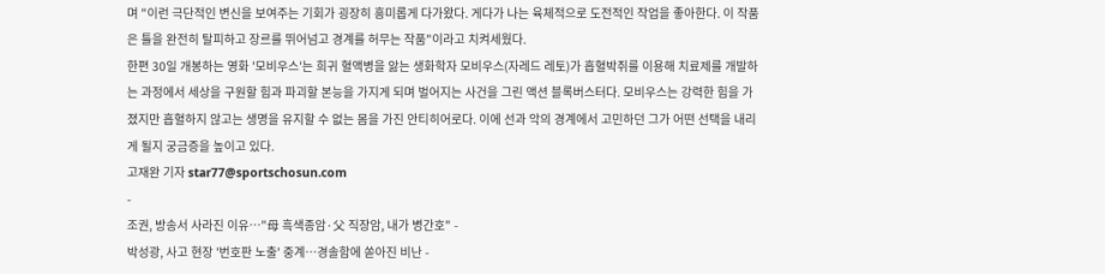며 "이런 극단적인 변신을 보여주는 기회가 굉장히 흥미롭게 다가왔다. 게다가 나는 육체적으로 도전적인 작업을 좋아한다. 이 작품은 틀을 완전히 탈피하고 장르를 뛰어넘고 경계를 허무는 작품"이라고 치켜세웠다.
한편 30일 개봉하는 영화 '모비우스'는 희귀 혈액병을 앓는 생화학자 모비우스(자레드 레토)가 흡혈박쥐를 이용해 치료제를 개발하는 과정에서 세상을 구원할 힘과 파괴할 본능을 가지게 되며 벌어지는 사건을 그린 액션 블록버스터다. 모비우스는 강력한 힘을 가졌지만 흡혈하지 않고는 생명을 유지할 수 없는 몸을 가진 안티히어로다. 이에 선과 악의 경계에서 고민하던 그가 어떤 선택을 내리게 될지 궁금증을 높이고 있다.
고재완 기자 star77@sportschosun.com
-
조권, 방송서 사라진 이유…"母 흑색종암·父 직장암, 내가 병간호" -
박성광, 사고 현장 '번호판 노출' 중계…경솔함에 쏟아진 비난 -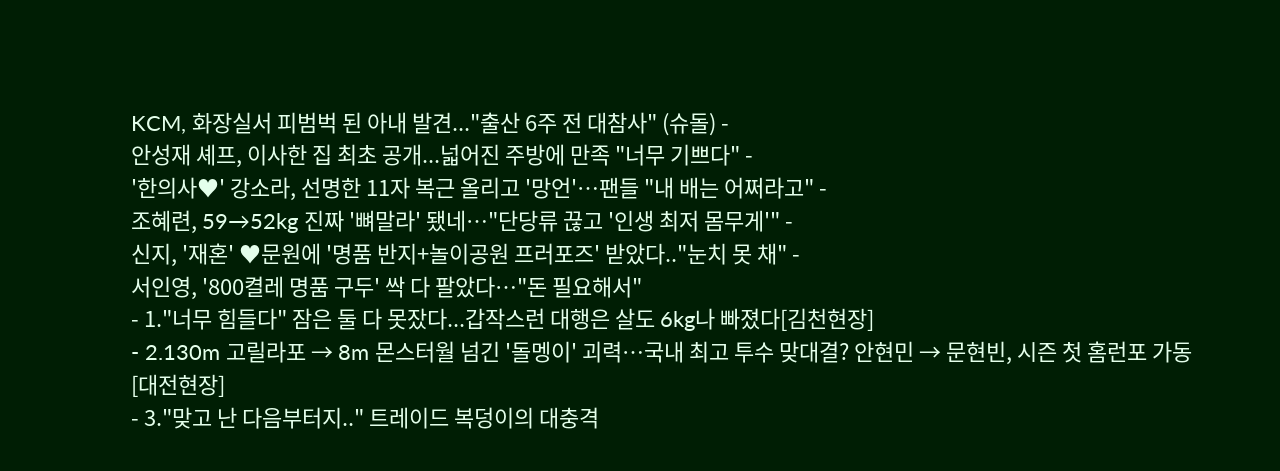KCM, 화장실서 피범벅 된 아내 발견..."출산 6주 전 대참사" (슈돌) -
안성재 셰프, 이사한 집 최초 공개...넓어진 주방에 만족 "너무 기쁘다" -
'한의사♥' 강소라, 선명한 11자 복근 올리고 '망언'…팬들 "내 배는 어쩌라고" -
조혜련, 59→52kg 진짜 '뼈말라' 됐네…"단당류 끊고 '인생 최저 몸무게'" -
신지, '재혼' ♥문원에 '명품 반지+놀이공원 프러포즈' 받았다.."눈치 못 채" -
서인영, '800켤레 명품 구두' 싹 다 팔았다…"돈 필요해서"
- 1."너무 힘들다" 잠은 둘 다 못잤다...갑작스런 대행은 살도 6kg나 빠졌다[김천현장]
- 2.130m 고릴라포 → 8m 몬스터월 넘긴 '돌멩이' 괴력…국내 최고 투수 맞대결? 안현민 → 문현빈, 시즌 첫 홈런포 가동 [대전현장]
- 3."맞고 난 다음부터지.." 트레이드 복덩이의 대충격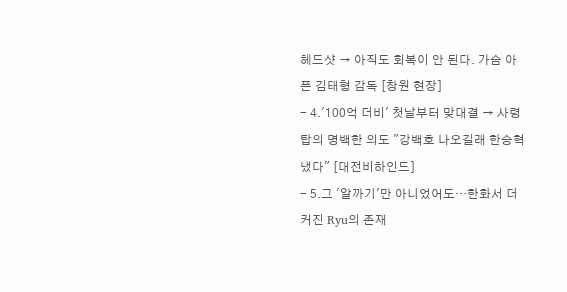헤드샷 → 아직도 회복이 안 된다. 가슴 아픈 김태형 감독 [창원 현장]
- 4.'100억 더비' 첫날부터 맞대결 → 사령탑의 명백한 의도 "강백호 나오길래 한승혁 냈다" [대전비하인드]
- 5.그 '알까기'만 아니었어도…한화서 더 커진 Ryu의 존재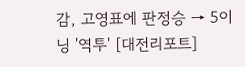감, 고영표에 판정승 → 5이닝 '역투' [대전리포트]